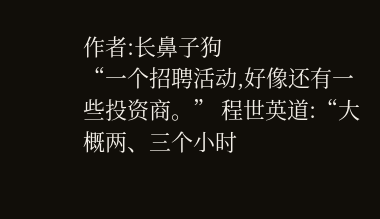作者:长鼻子狗
“一个招聘活动,好像还有一些投资商。” 程世英道:“大概两、三个小时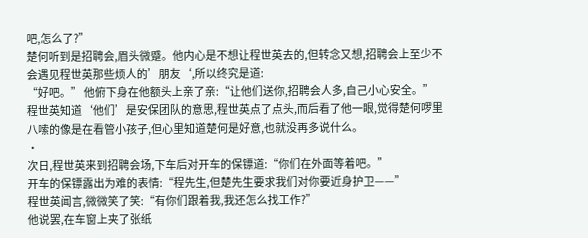吧,怎么了?”
楚何听到是招聘会,眉头微蹙。他内心是不想让程世英去的,但转念又想,招聘会上至少不会遇见程世英那些烦人的’朋友‘,所以终究是道:
“好吧。” 他俯下身在他额头上亲了亲:“让他们送你,招聘会人多,自己小心安全。”
程世英知道‘他们’是安保团队的意思,程世英点了点头,而后看了他一眼,觉得楚何啰里八嗦的像是在看管小孩子,但心里知道楚何是好意,也就没再多说什么。
·
次日,程世英来到招聘会场,下车后对开车的保镖道:“你们在外面等着吧。”
开车的保镖露出为难的表情:“程先生,但楚先生要求我们对你要近身护卫——”
程世英闻言,微微笑了笑:“有你们跟着我,我还怎么找工作?”
他说罢,在车窗上夹了张纸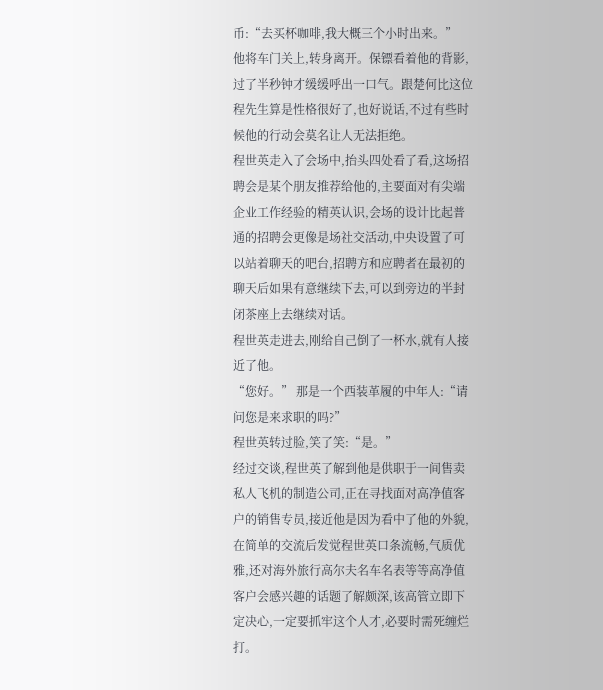币:“去买杯咖啡,我大概三个小时出来。”
他将车门关上,转身离开。保镖看着他的背影,过了半秒钟才缓缓呼出一口气。跟楚何比这位程先生算是性格很好了,也好说话,不过有些时候他的行动会莫名让人无法拒绝。
程世英走入了会场中,抬头四处看了看,这场招聘会是某个朋友推荐给他的,主要面对有尖端企业工作经验的精英认识,会场的设计比起普通的招聘会更像是场社交活动,中央设置了可以站着聊天的吧台,招聘方和应聘者在最初的聊天后如果有意继续下去,可以到旁边的半封闭茶座上去继续对话。
程世英走进去,刚给自己倒了一杯水,就有人接近了他。
“您好。” 那是一个西装革履的中年人:“请问您是来求职的吗?”
程世英转过脸,笑了笑:“是。”
经过交谈,程世英了解到他是供职于一间售卖私人飞机的制造公司,正在寻找面对高净值客户的销售专员,接近他是因为看中了他的外貌,在简单的交流后发觉程世英口条流畅,气质优雅,还对海外旅行高尔夫名车名表等等高净值客户会感兴趣的话题了解颇深,该高管立即下定决心,一定要抓牢这个人才,必要时需死缠烂打。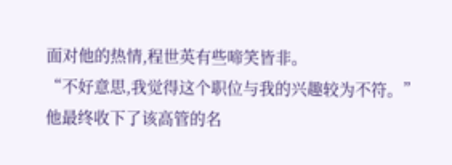面对他的热情,程世英有些啼笑皆非。
“不好意思,我觉得这个职位与我的兴趣较为不符。”
他最终收下了该高管的名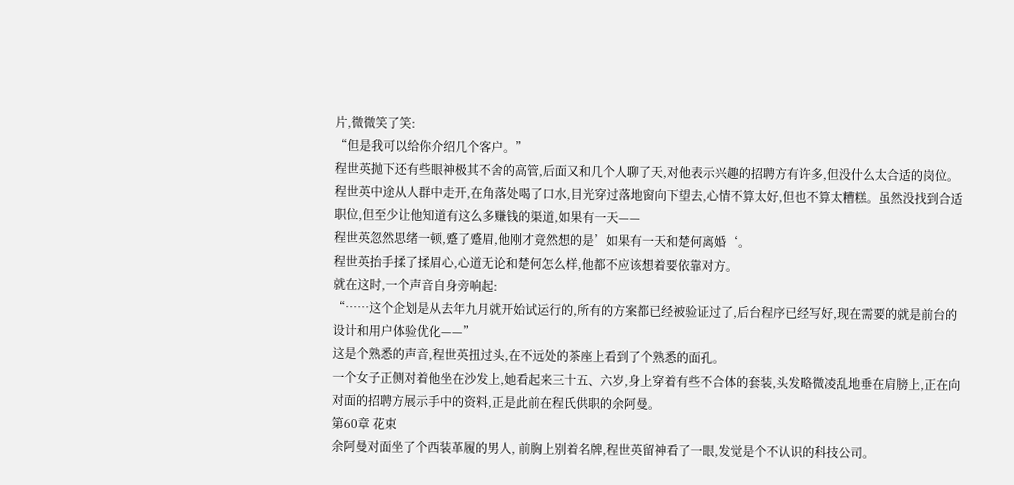片,微微笑了笑:
“但是我可以给你介绍几个客户。”
程世英抛下还有些眼神极其不舍的高管,后面又和几个人聊了天,对他表示兴趣的招聘方有许多,但没什么太合适的岗位。程世英中途从人群中走开,在角落处喝了口水,目光穿过落地窗向下望去,心情不算太好,但也不算太糟糕。虽然没找到合适职位,但至少让他知道有这么多赚钱的渠道,如果有一天——
程世英忽然思绪一顿,蹙了蹙眉,他刚才竟然想的是’如果有一天和楚何离婚‘。
程世英抬手揉了揉眉心,心道无论和楚何怎么样,他都不应该想着要依靠对方。
就在这时,一个声音自身旁响起:
“……这个企划是从去年九月就开始试运行的,所有的方案都已经被验证过了,后台程序已经写好,现在需要的就是前台的设计和用户体验优化——”
这是个熟悉的声音,程世英扭过头,在不远处的茶座上看到了个熟悉的面孔。
一个女子正侧对着他坐在沙发上,她看起来三十五、六岁,身上穿着有些不合体的套装,头发略微凌乱地垂在肩膀上,正在向对面的招聘方展示手中的资料,正是此前在程氏供职的余阿曼。
第60章 花束
余阿曼对面坐了个西装革履的男人, 前胸上别着名牌,程世英留神看了一眼,发觉是个不认识的科技公司。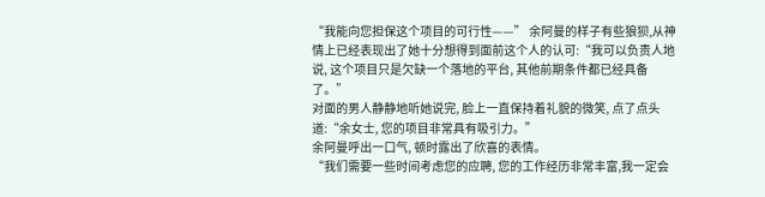“我能向您担保这个项目的可行性——” 余阿曼的样子有些狼狈,从神情上已经表现出了她十分想得到面前这个人的认可:“我可以负责人地说, 这个项目只是欠缺一个落地的平台, 其他前期条件都已经具备了。”
对面的男人静静地听她说完, 脸上一直保持着礼貌的微笑, 点了点头道:“余女士, 您的项目非常具有吸引力。”
余阿曼呼出一口气, 顿时露出了欣喜的表情。
“我们需要一些时间考虑您的应聘, 您的工作经历非常丰富,我一定会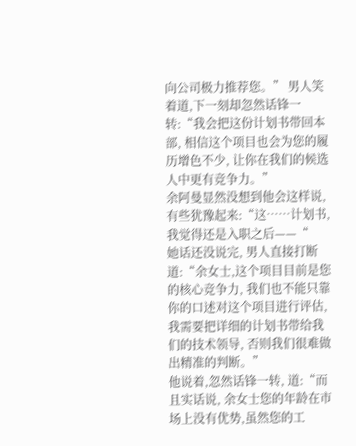向公司极力推荐您。” 男人笑着道,下一刻却忽然话锋一转:“我会把这份计划书带回本部, 相信这个项目也会为您的履历增色不少, 让你在我们的候选人中更有竞争力。”
余阿曼显然没想到他会这样说,有些犹豫起来:“这……计划书, 我觉得还是入职之后——“
她话还没说完, 男人直接打断道:“余女士,这个项目目前是您的核心竞争力, 我们也不能只靠你的口述对这个项目进行评估, 我需要把详细的计划书带给我们的技术领导, 否则我们很难做出精准的判断。”
他说着,忽然话锋一转, 道:“而且实话说, 余女士您的年龄在市场上没有优势,虽然您的工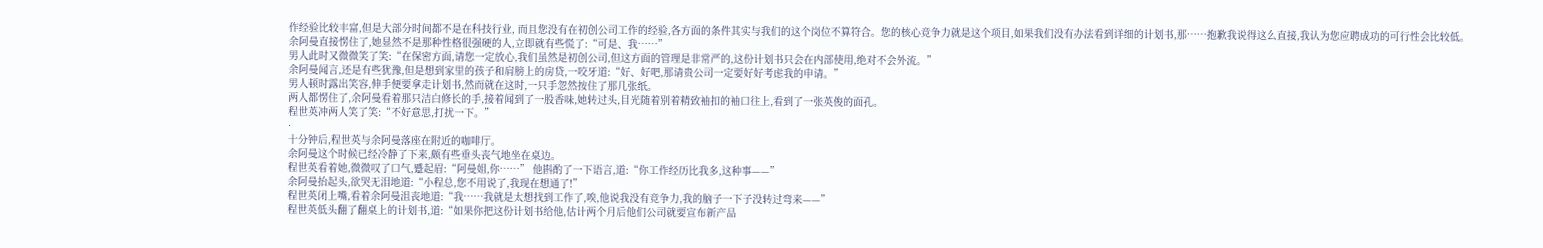作经验比较丰富,但是大部分时间都不是在科技行业, 而且您没有在初创公司工作的经验,各方面的条件其实与我们的这个岗位不算符合。您的核心竞争力就是这个项目,如果我们没有办法看到详细的计划书,那……抱歉我说得这么直接,我认为您应聘成功的可行性会比较低。
余阿曼直接愣住了,她显然不是那种性格很强硬的人,立即就有些慌了:“可是、我……”
男人此时又微微笑了笑:“在保密方面,请您一定放心,我们虽然是初创公司,但这方面的管理是非常严的,这份计划书只会在内部使用,绝对不会外流。”
余阿曼闻言,还是有些犹豫,但是想到家里的孩子和肩膀上的房贷,一咬牙道:“好、好吧,那请贵公司一定要好好考虑我的申请。”
男人顿时露出笑容,伸手便要拿走计划书,然而就在这时,一只手忽然按住了那几张纸。
两人都愣住了,余阿曼看着那只洁白修长的手,接着闻到了一股香味,她转过头,目光随着别着精致袖扣的袖口往上,看到了一张英俊的面孔。
程世英冲两人笑了笑:“不好意思,打扰一下。”
·
十分钟后,程世英与余阿曼落座在附近的咖啡厅。
余阿曼这个时候已经冷静了下来,颇有些垂头丧气地坐在桌边。
程世英看着她,微微叹了口气,蹙起眉:“阿曼姐,你……” 他斟酌了一下语言,道:“你工作经历比我多,这种事——”
余阿曼抬起头,欲哭无泪地道:“小程总,您不用说了,我现在想通了!”
程世英闭上嘴,看着余阿曼沮丧地道:“我……我就是太想找到工作了,唉,他说我没有竞争力,我的脑子一下子没转过弯来——”
程世英低头翻了翻桌上的计划书,道:“如果你把这份计划书给他,估计两个月后他们公司就要宣布新产品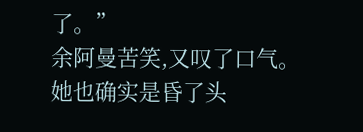了。”
余阿曼苦笑,又叹了口气。她也确实是昏了头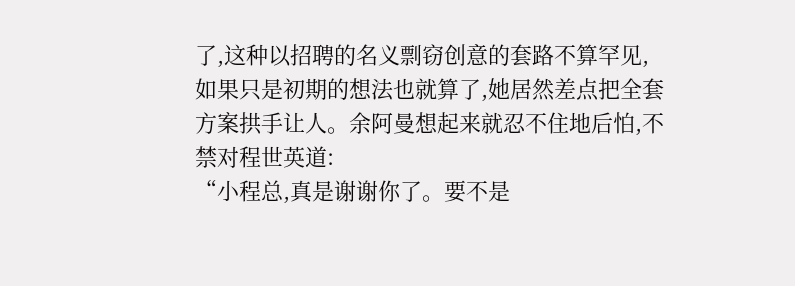了,这种以招聘的名义剽窃创意的套路不算罕见,如果只是初期的想法也就算了,她居然差点把全套方案拱手让人。余阿曼想起来就忍不住地后怕,不禁对程世英道:
“小程总,真是谢谢你了。要不是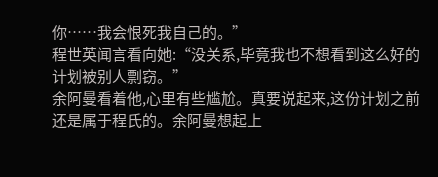你……我会恨死我自己的。”
程世英闻言看向她:“没关系,毕竟我也不想看到这么好的计划被别人剽窃。”
余阿曼看着他,心里有些尴尬。真要说起来,这份计划之前还是属于程氏的。余阿曼想起上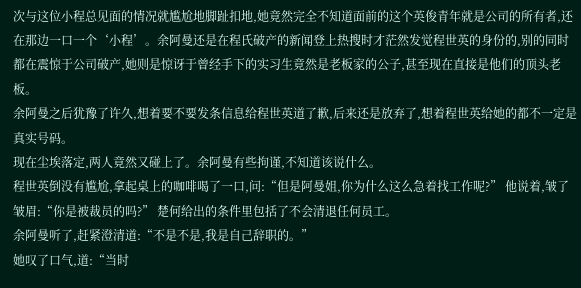次与这位小程总见面的情况就尴尬地脚趾扣地,她竟然完全不知道面前的这个英俊青年就是公司的所有者,还在那边一口一个‘小程’。余阿曼还是在程氏破产的新闻登上热搜时才茫然发觉程世英的身份的,别的同时都在震惊于公司破产,她则是惊讶于曾经手下的实习生竟然是老板家的公子,甚至现在直接是他们的顶头老板。
余阿曼之后犹豫了许久,想着要不要发条信息给程世英道了歉,后来还是放弃了,想着程世英给她的都不一定是真实号码。
现在尘埃落定,两人竟然又碰上了。余阿曼有些拘谨,不知道该说什么。
程世英倒没有尴尬,拿起桌上的咖啡喝了一口,问:“但是阿曼姐,你为什么这么急着找工作呢?” 他说着,皱了皱眉:“你是被裁员的吗?” 楚何给出的条件里包括了不会清退任何员工。
余阿曼听了,赶紧澄清道:“不是不是,我是自己辞职的。”
她叹了口气,道:“当时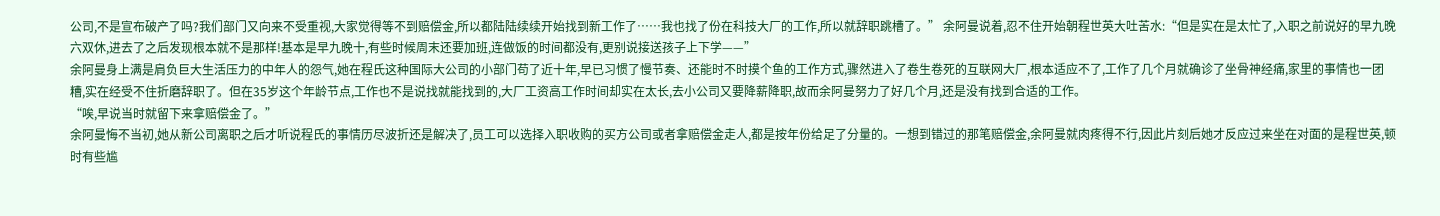公司,不是宣布破产了吗?我们部门又向来不受重视,大家觉得等不到赔偿金,所以都陆陆续续开始找到新工作了……我也找了份在科技大厂的工作,所以就辞职跳槽了。” 余阿曼说着,忍不住开始朝程世英大吐苦水:“但是实在是太忙了,入职之前说好的早九晚六双休,进去了之后发现根本就不是那样!基本是早九晚十,有些时候周末还要加班,连做饭的时间都没有,更别说接送孩子上下学——”
余阿曼身上满是肩负巨大生活压力的中年人的怨气,她在程氏这种国际大公司的小部门苟了近十年,早已习惯了慢节奏、还能时不时摸个鱼的工作方式,骤然进入了卷生卷死的互联网大厂,根本适应不了,工作了几个月就确诊了坐骨神经痛,家里的事情也一团糟,实在经受不住折磨辞职了。但在35岁这个年龄节点,工作也不是说找就能找到的,大厂工资高工作时间却实在太长,去小公司又要降薪降职,故而余阿曼努力了好几个月,还是没有找到合适的工作。
“唉,早说当时就留下来拿赔偿金了。”
余阿曼悔不当初,她从新公司离职之后才听说程氏的事情历尽波折还是解决了,员工可以选择入职收购的买方公司或者拿赔偿金走人,都是按年份给足了分量的。一想到错过的那笔赔偿金,余阿曼就肉疼得不行,因此片刻后她才反应过来坐在对面的是程世英,顿时有些尴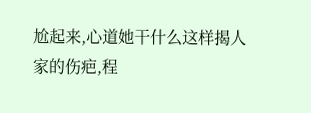尬起来,心道她干什么这样揭人家的伤疤,程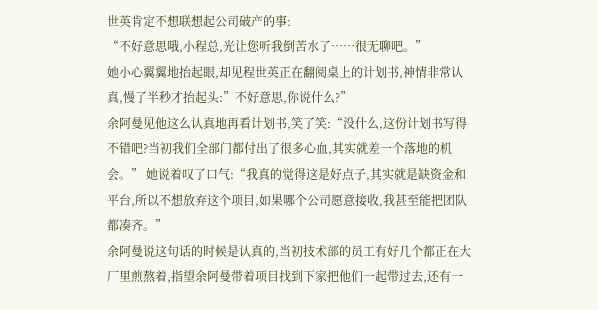世英肯定不想联想起公司破产的事:
“不好意思哦,小程总,光让您听我倒苦水了……很无聊吧。”
她小心翼翼地抬起眼,却见程世英正在翻阅桌上的计划书,神情非常认真,慢了半秒才抬起头:”不好意思,你说什么?”
余阿曼见他这么认真地再看计划书,笑了笑:“没什么,这份计划书写得不错吧?当初我们全部门都付出了很多心血,其实就差一个落地的机会。” 她说着叹了口气:“我真的觉得这是好点子,其实就是缺资金和平台,所以不想放弃这个项目,如果哪个公司愿意接收,我甚至能把团队都凑齐。”
余阿曼说这句话的时候是认真的,当初技术部的员工有好几个都正在大厂里煎熬着,指望余阿曼带着项目找到下家把他们一起带过去,还有一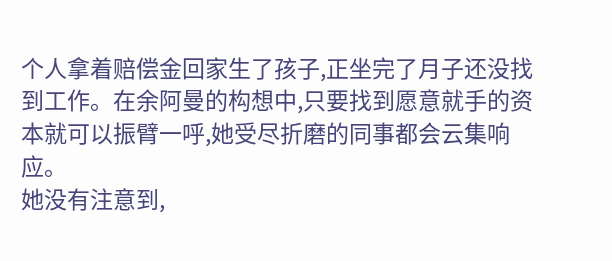个人拿着赔偿金回家生了孩子,正坐完了月子还没找到工作。在余阿曼的构想中,只要找到愿意就手的资本就可以振臂一呼,她受尽折磨的同事都会云集响应。
她没有注意到,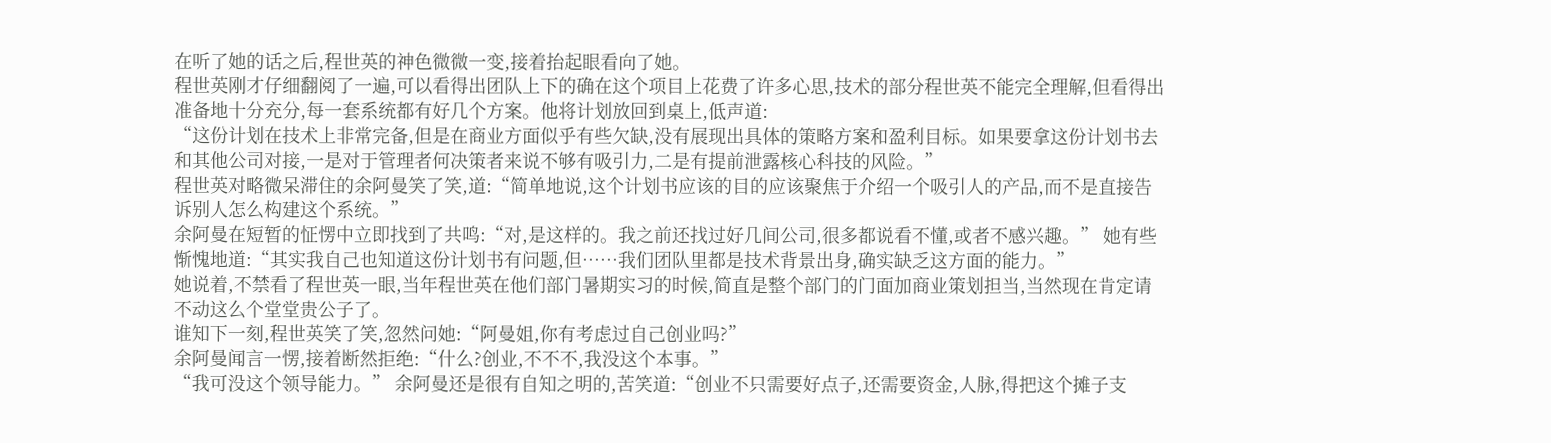在听了她的话之后,程世英的神色微微一变,接着抬起眼看向了她。
程世英刚才仔细翻阅了一遍,可以看得出团队上下的确在这个项目上花费了许多心思,技术的部分程世英不能完全理解,但看得出准备地十分充分,每一套系统都有好几个方案。他将计划放回到桌上,低声道:
“这份计划在技术上非常完备,但是在商业方面似乎有些欠缺,没有展现出具体的策略方案和盈利目标。如果要拿这份计划书去和其他公司对接,一是对于管理者何决策者来说不够有吸引力,二是有提前泄露核心科技的风险。”
程世英对略微呆滞住的余阿曼笑了笑,道:“简单地说,这个计划书应该的目的应该聚焦于介绍一个吸引人的产品,而不是直接告诉别人怎么构建这个系统。”
余阿曼在短暂的怔愣中立即找到了共鸣:“对,是这样的。我之前还找过好几间公司,很多都说看不懂,或者不感兴趣。” 她有些惭愧地道:“其实我自己也知道这份计划书有问题,但……我们团队里都是技术背景出身,确实缺乏这方面的能力。”
她说着,不禁看了程世英一眼,当年程世英在他们部门暑期实习的时候,简直是整个部门的门面加商业策划担当,当然现在肯定请不动这么个堂堂贵公子了。
谁知下一刻,程世英笑了笑,忽然问她:“阿曼姐,你有考虑过自己创业吗?”
余阿曼闻言一愣,接着断然拒绝:“什么?创业,不不不,我没这个本事。”
“我可没这个领导能力。” 余阿曼还是很有自知之明的,苦笑道:“创业不只需要好点子,还需要资金,人脉,得把这个摊子支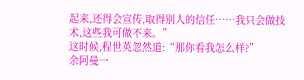起来,还得会宣传,取得别人的信任……我只会做技术,这些我可做不来。”
这时候,程世英忽然道:“那你看我怎么样?”
余阿曼一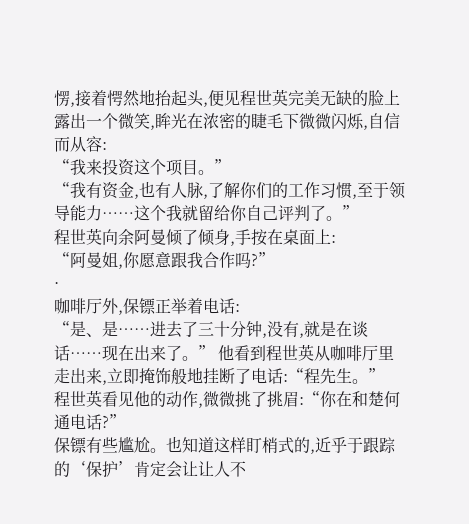愣,接着愕然地抬起头,便见程世英完美无缺的脸上露出一个微笑,眸光在浓密的睫毛下微微闪烁,自信而从容:
“我来投资这个项目。”
“我有资金,也有人脉,了解你们的工作习惯,至于领导能力……这个我就留给你自己评判了。”
程世英向余阿曼倾了倾身,手按在桌面上:
“阿曼姐,你愿意跟我合作吗?”
·
咖啡厅外,保镖正举着电话:
“是、是……进去了三十分钟,没有,就是在谈话……现在出来了。” 他看到程世英从咖啡厅里走出来,立即掩饰般地挂断了电话:“程先生。”
程世英看见他的动作,微微挑了挑眉:“你在和楚何通电话?”
保镖有些尴尬。也知道这样盯梢式的,近乎于跟踪的‘保护’肯定会让让人不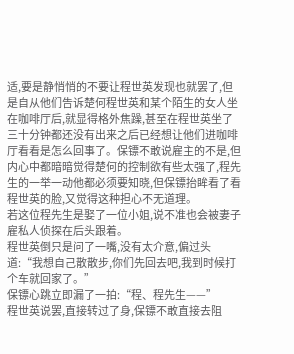适,要是静悄悄的不要让程世英发现也就罢了,但是自从他们告诉楚何程世英和某个陌生的女人坐在咖啡厅后,就显得格外焦躁,甚至在程世英坐了三十分钟都还没有出来之后已经想让他们进咖啡厅看看是怎么回事了。保镖不敢说雇主的不是,但内心中都暗暗觉得楚何的控制欲有些太强了,程先生的一举一动他都必须要知晓,但保镖抬眸看了看程世英的脸,又觉得这种担心不无道理。
若这位程先生是娶了一位小姐,说不准也会被妻子雇私人侦探在后头跟着。
程世英倒只是问了一嘴,没有太介意,偏过头道:“我想自己散散步,你们先回去吧,我到时候打个车就回家了。”
保镖心跳立即漏了一拍:“程、程先生——”
程世英说罢,直接转过了身,保镖不敢直接去阻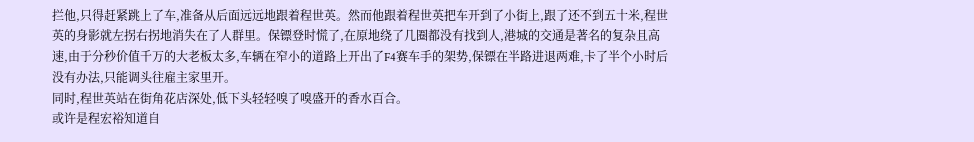拦他,只得赶紧跳上了车,准备从后面远远地跟着程世英。然而他跟着程世英把车开到了小街上,跟了还不到五十米,程世英的身影就左拐右拐地消失在了人群里。保镖登时慌了,在原地绕了几圈都没有找到人,港城的交通是著名的复杂且高速,由于分秒价值千万的大老板太多,车辆在窄小的道路上开出了F4赛车手的架势,保镖在半路进退两难,卡了半个小时后没有办法,只能调头往雇主家里开。
同时,程世英站在街角花店深处,低下头轻轻嗅了嗅盛开的香水百合。
或许是程宏裕知道自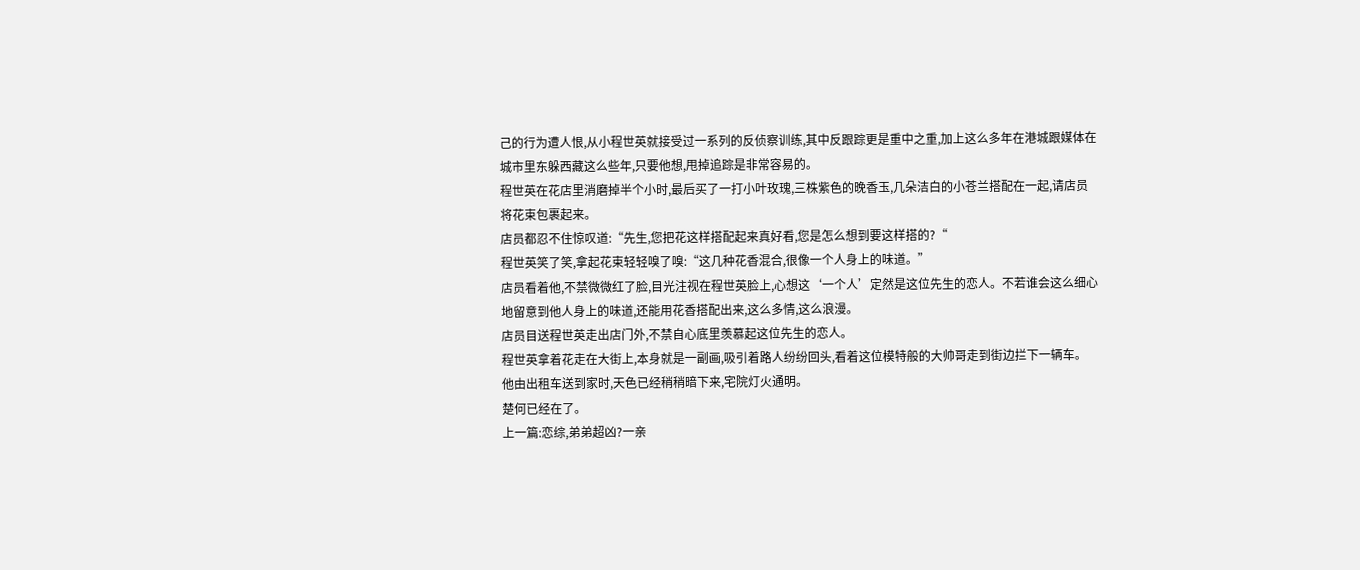己的行为遭人恨,从小程世英就接受过一系列的反侦察训练,其中反跟踪更是重中之重,加上这么多年在港城跟媒体在城市里东躲西藏这么些年,只要他想,甩掉追踪是非常容易的。
程世英在花店里消磨掉半个小时,最后买了一打小叶玫瑰,三株紫色的晚香玉,几朵洁白的小苍兰搭配在一起,请店员将花束包裹起来。
店员都忍不住惊叹道:“先生,您把花这样搭配起来真好看,您是怎么想到要这样搭的?“
程世英笑了笑,拿起花束轻轻嗅了嗅:“这几种花香混合,很像一个人身上的味道。”
店员看着他,不禁微微红了脸,目光注视在程世英脸上,心想这‘一个人’定然是这位先生的恋人。不若谁会这么细心地留意到他人身上的味道,还能用花香搭配出来,这么多情,这么浪漫。
店员目送程世英走出店门外,不禁自心底里羡慕起这位先生的恋人。
程世英拿着花走在大街上,本身就是一副画,吸引着路人纷纷回头,看着这位模特般的大帅哥走到街边拦下一辆车。
他由出租车送到家时,天色已经稍稍暗下来,宅院灯火通明。
楚何已经在了。
上一篇:恋综,弟弟超凶?一亲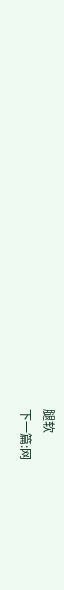腿软
下一篇:网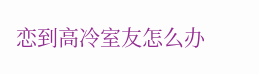恋到高冷室友怎么办